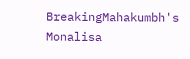BreakingMahakumbh's Monalisa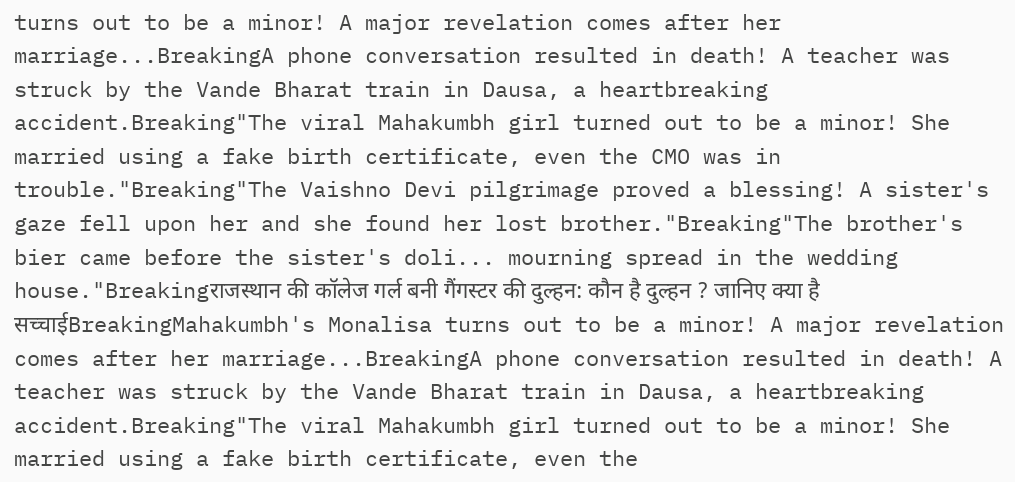turns out to be a minor! A major revelation comes after her marriage...BreakingA phone conversation resulted in death! A teacher was struck by the Vande Bharat train in Dausa, a heartbreaking accident.Breaking"The viral Mahakumbh girl turned out to be a minor! She married using a fake birth certificate, even the CMO was in trouble."Breaking"The Vaishno Devi pilgrimage proved a blessing! A sister's gaze fell upon her and she found her lost brother."Breaking"The brother's bier came before the sister's doli... mourning spread in the wedding house."Breakingराजस्थान की कॉलेज गर्ल बनी गैंगस्टर की दुल्हन: कौन है दुल्हन ? जानिए क्या है सच्चाईBreakingMahakumbh's Monalisa turns out to be a minor! A major revelation comes after her marriage...BreakingA phone conversation resulted in death! A teacher was struck by the Vande Bharat train in Dausa, a heartbreaking accident.Breaking"The viral Mahakumbh girl turned out to be a minor! She married using a fake birth certificate, even the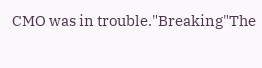CMO was in trouble."Breaking"The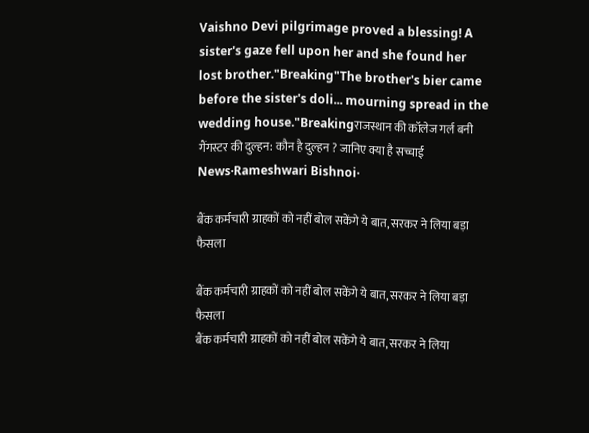Vaishno Devi pilgrimage proved a blessing! A sister's gaze fell upon her and she found her lost brother."Breaking"The brother's bier came before the sister's doli... mourning spread in the wedding house."Breakingराजस्थान की कॉलेज गर्ल बनी गैंगस्टर की दुल्हन: कौन है दुल्हन ? जानिए क्या है सच्चाई
News·Rameshwari Bishnoi·

बैंक कर्मचारी ग्राहकों को नहीं बोल सकेंगे ये बात, सरकर ने लिया बड़ा फैसला

बैंक कर्मचारी ग्राहकों को नहीं बोल सकेंगे ये बात, सरकर ने लिया बड़ा फैसला
बैंक कर्मचारी ग्राहकों को नहीं बोल सकेंगे ये बात, सरकर ने लिया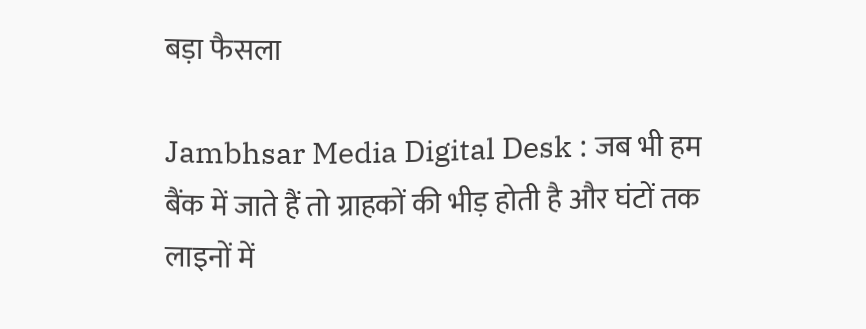बड़ा फैसला

Jambhsar Media Digital Desk : जब भी हम बैंक में जाते हैं तो ग्राहकों की भीड़ होती है और घंटों तक लाइनों में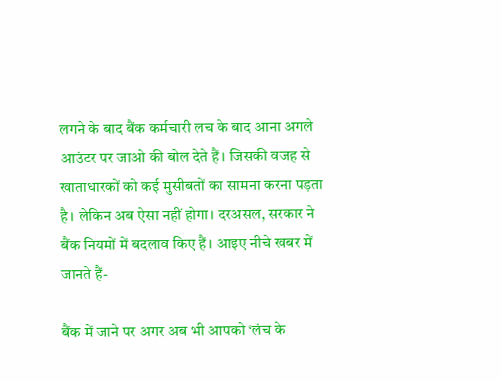लगने के बाद बैंक कर्मचारी लच के बाद आना अगले आउंटर पर जाओ की बोल देते हैं। जिसकी वजह से खाताधारकों को कई मुसीबतों का सामना करना पड़ता है। लेकिन अब ऐसा नहीं होगा। दरअसल, सरकार ने बैंक नियमों में बदलाव किए हैं। आइए नीचे खबर में जानते हैं-

बैंक में जाने पर अगर अब भी आपको ‘लंच के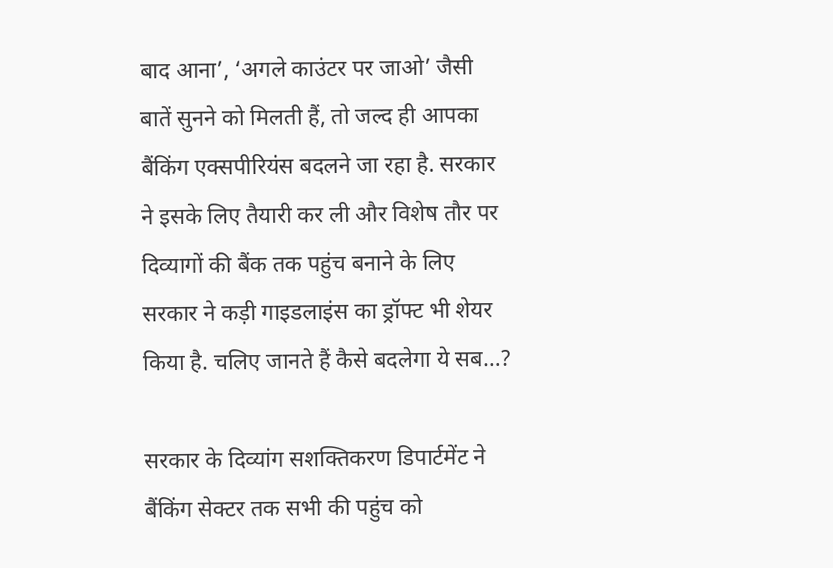बाद आना’, ‘अगले काउंटर पर जाओ’ जैसी बातें सुनने को मिलती हैं, तो जल्द ही आपका बैंकिंग एक्सपीरियंस बदलने जा रहा है. सरकार ने इसके लिए तैयारी कर ली और विशेष तौर पर दिव्यागों की बैंक तक पहुंच बनाने के लिए सरकार ने कड़ी गाइडलाइंस का ड्रॉफ्ट भी शेयर किया है. चलिए जानते हैं कैसे बदलेगा ये सब…?

सरकार के दिव्यांग सशक्तिकरण डिपार्टमेंट ने बैंकिंग सेक्टर तक सभी की पहुंच को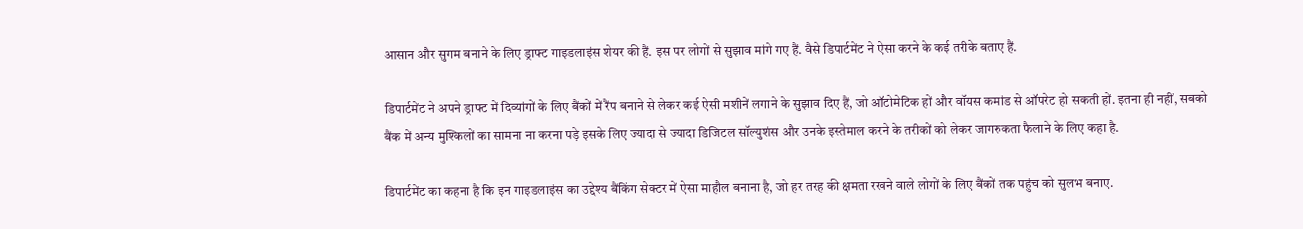आसान और सुगम बनाने के लिए ड्राफ्ट गाइडलाइंस शेयर की हैं. इस पर लोगों से सुझाव मांगे गए हैं. वैसे डिपार्टमेंट ने ऐसा करने के कई तरीके बताए हैं.

डिपार्टमेंट ने अपने ड्राफ्ट में दिव्यांगों के लिए बैंकों में रैंप बनाने से लेकर कई ऐसी मशीनें लगाने के सुझाव दिए हैं, जो ऑटोमेटिक हों और वॉयस कमांड से ऑपरेट हो सकती हों. इतना ही नहीं, सबको बैंक में अन्य मुश्किलों का सामना ना करना पड़े इसके लिए ज्यादा से ज्यादा डिजिटल सॉल्युशंस और उनके इस्तेमाल करने के तरीकों को लेकर जागरुकता फैलाने के लिए कहा है.

डिपार्टमेंट का कहना है कि इन गाइडलाइंस का उद्देश्य बैंकिंग सेक्टर में ऐसा माहौल बनाना है, जो हर तरह की क्षमता रखने वाले लोगों के लिए बैंकों तक पहुंच को सुलभ बनाए.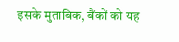इसके मुताबिक, बैंकों को यह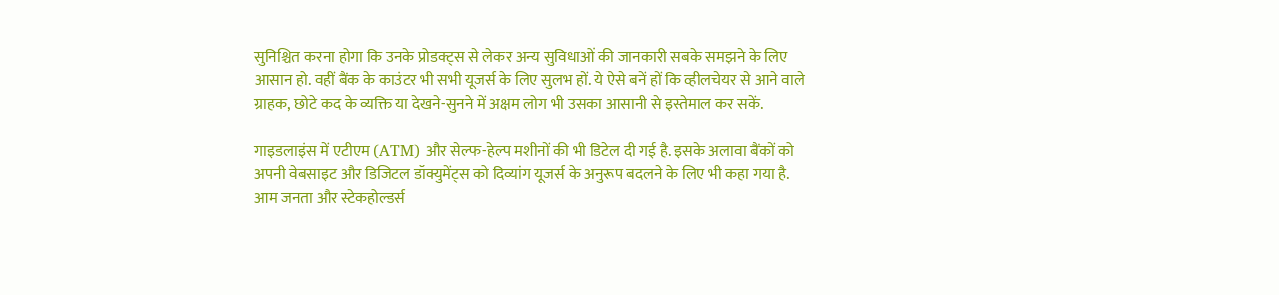सुनिश्चित करना होगा कि उनके प्रोडक्ट्स से लेकर अन्य सुविधाओं की जानकारी सबके समझने के लिए आसान हो. वहीं बैंक के काउंटर भी सभी यूजर्स के लिए सुलभ हों. ये ऐसे बनें हों कि व्हीलचेयर से आने वाले ग्राहक, छोटे कद के व्यक्ति या देखने-सुनने में अक्षम लोग भी उसका आसानी से इस्तेमाल कर सकें.

गाइडलाइंस में एटीएम (ATM) और सेल्फ-हेल्प मशीनों की भी डिटेल दी गई है. इसके अलावा बैंकों को अपनी वेबसाइट और डिजिटल डॉक्युमेंट्स को दिव्यांग यूजर्स के अनुरूप बदलने के लिए भी कहा गया है. आम जनता और स्टेकहोल्डर्स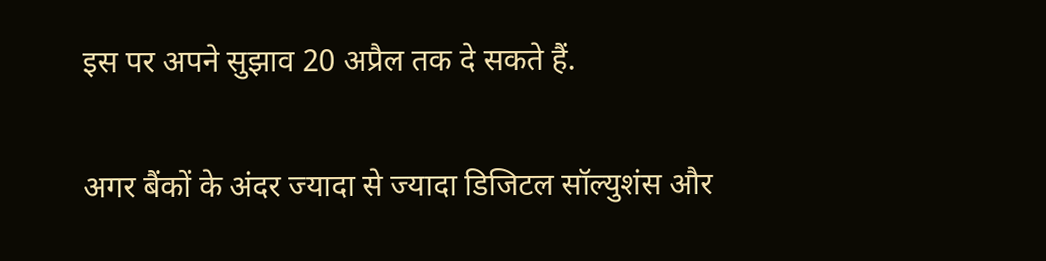इस पर अपने सुझाव 20 अप्रैल तक दे सकते हैं.

अगर बैंकों के अंदर ज्यादा से ज्यादा डिजिटल सॉल्युशंस और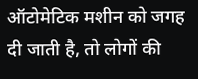ऑटोमेटिक मशीन को जगह दी जाती है, तो लोगों की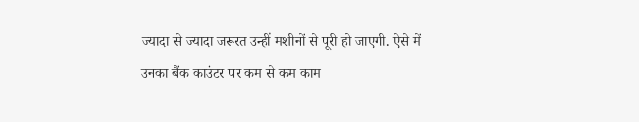ज्यादा से ज्यादा जरूरत उन्हीं मशीनों से पूरी हो जाएगी. ऐसे में उनका बैंक काउंटर पर कम से कम काम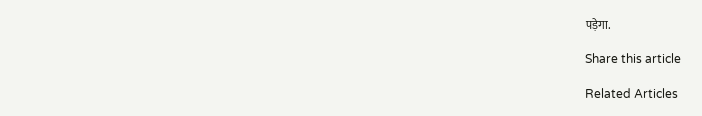पड़ेगा.

Share this article

Related Articles